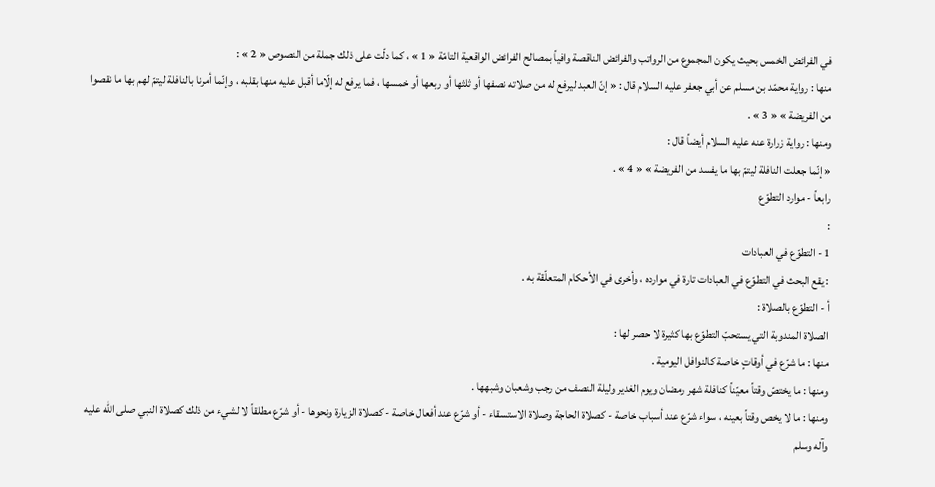في الفرائض الخمس بحيث يكون المجموع من الرواتب والفرائض الناقصة وافياً بمصالح الفرائض الواقعية التامّة « 1 » ، كما دلّت على ذلك جملة من النصوص « 2 » :
منها : رواية محمّد بن مسلم عن أبي جعفر عليه السلام قال : « إنّ العبد ليرفع له من صلاته نصفها أو ثلثها أو ربعها أو خمسها ، فما يرفع له إلّاما أقبل عليه منها بقلبه ، وإنّما أمرنا بالنافلة ليتمّ لهم بها ما نقصوا من الفريضة » « 3 » .
ومنها : رواية زرارة عنه عليه السلام أيضاً قال :
« إنّما جعلت النافلة ليتمّ بها ما يفسد من الفريضة » « 4 » .
رابعاً - موارد التطوّع
:
1 - التطوّع في العبادات
: يقع البحث في التطوّع في العبادات تارة في موارده ، وأخرى في الأحكام المتعلّقة به .
أ - التطوّع بالصلاة :
الصلاة المندوبة التي يستحبّ التطوّع بها كثيرة لا حصر لها :
منها : ما شرّع في أوقاتٍ خاصة كالنوافل اليومية .
ومنها : ما يختصّ وقتاً معيّناً كنافلة شهر رمضان ويوم الغدير وليلة النصف من رجب وشعبان وشبهها .
ومنها : ما لا يخص وقتاً بعينه ، سواء شرّع عند أسباب خاصة - كصلاة الحاجة وصلاة الاستسقاء - أو شرّع عند أفعال خاصة - كصلاة الزيارة ونحوها - أو شرّع مطلقاً لا لشيء من ذلك كصلاة النبي صلى الله عليه وآله وسلم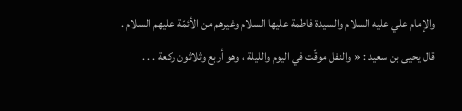والإمام علي عليه السلام والسيدة فاطمة عليها السلام وغيرهم من الأئمّة عليهم السلام .
قال يحيى بن سعيد : « والنفل موقّت في اليوم والليلة ، وهو أربع وثلاثون ركعة . . .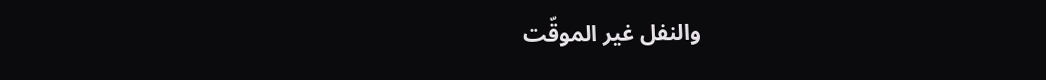والنفل غير الموقّت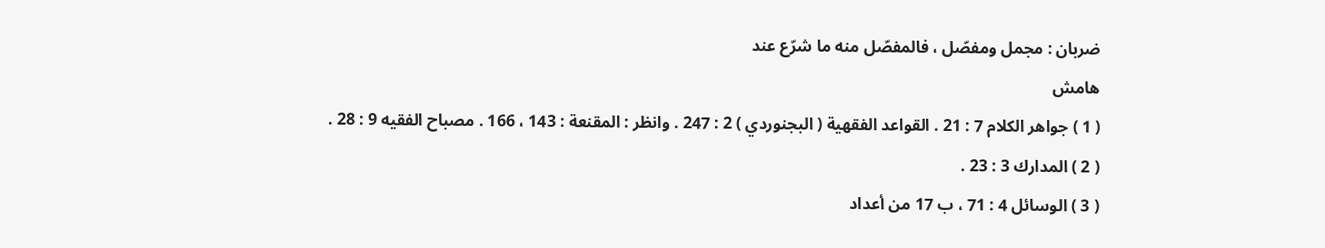ضربان : مجمل ومفصّل ، فالمفصّل منه ما شرّع عند
هامش
( 1 ) جواهر الكلام 7 : 21 . القواعد الفقهية ( البجنوردي ) 2 : 247 . وانظر : المقنعة : 143 ، 166 . مصباح الفقيه 9 : 28 .
( 2 ) المدارك 3 : 23 .
( 3 ) الوسائل 4 : 71 ، ب 17 من أعداد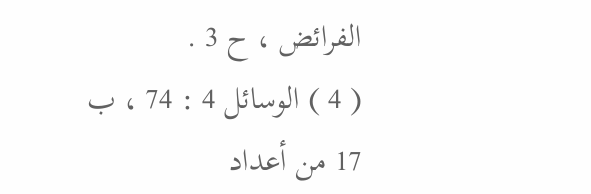الفرائض ، ح 3 .
( 4 ) الوسائل 4 : 74 ، ب 17 من أعداد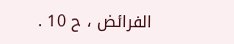الفرائض ، ح 10 .